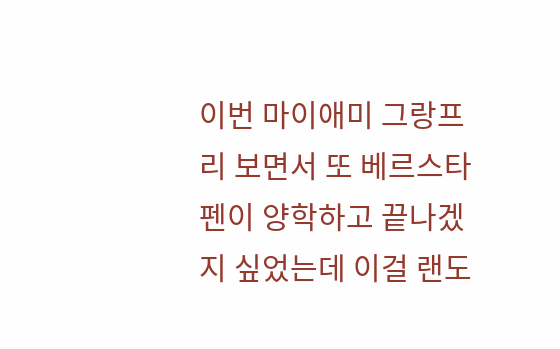이번 마이애미 그랑프리 보면서 또 베르스타펜이 양학하고 끝나겠지 싶었는데 이걸 랜도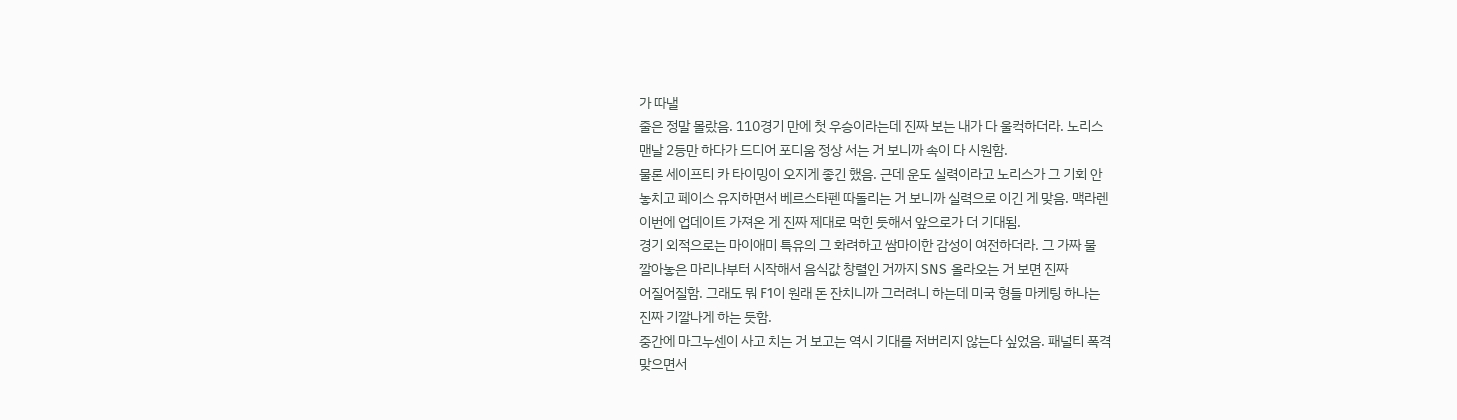가 따낼
줄은 정말 몰랐음. 110경기 만에 첫 우승이라는데 진짜 보는 내가 다 울컥하더라. 노리스
맨날 2등만 하다가 드디어 포디움 정상 서는 거 보니까 속이 다 시원함.
물론 세이프티 카 타이밍이 오지게 좋긴 했음. 근데 운도 실력이라고 노리스가 그 기회 안
놓치고 페이스 유지하면서 베르스타펜 따돌리는 거 보니까 실력으로 이긴 게 맞음. 맥라렌
이번에 업데이트 가져온 게 진짜 제대로 먹힌 듯해서 앞으로가 더 기대됨.
경기 외적으로는 마이애미 특유의 그 화려하고 쌈마이한 감성이 여전하더라. 그 가짜 물
깔아놓은 마리나부터 시작해서 음식값 창렬인 거까지 SNS 올라오는 거 보면 진짜
어질어질함. 그래도 뭐 F1이 원래 돈 잔치니까 그러려니 하는데 미국 형들 마케팅 하나는
진짜 기깔나게 하는 듯함.
중간에 마그누센이 사고 치는 거 보고는 역시 기대를 저버리지 않는다 싶었음. 패널티 폭격
맞으면서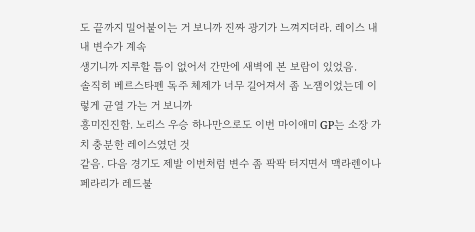도 끝까지 밀어붙이는 거 보니까 진짜 광기가 느껴지더라. 레이스 내내 변수가 계속
생기니까 지루할 틈이 없어서 간만에 새벽에 본 보람이 있었음.
솔직히 베르스타펜 독주 체제가 너무 길어져서 좀 노잼이었는데 이렇게 균열 가는 거 보니까
흥미진진함. 노리스 우승 하나만으로도 이번 마이애미 GP는 소장 가치 충분한 레이스였던 것
같음. 다음 경기도 제발 이번처럼 변수 좀 팍팍 터지면서 맥라렌이나 페라리가 레드불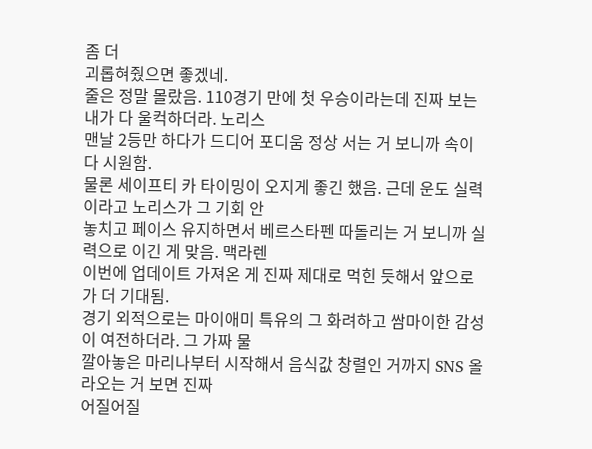좀 더
괴롭혀줬으면 좋겠네.
줄은 정말 몰랐음. 110경기 만에 첫 우승이라는데 진짜 보는 내가 다 울컥하더라. 노리스
맨날 2등만 하다가 드디어 포디움 정상 서는 거 보니까 속이 다 시원함.
물론 세이프티 카 타이밍이 오지게 좋긴 했음. 근데 운도 실력이라고 노리스가 그 기회 안
놓치고 페이스 유지하면서 베르스타펜 따돌리는 거 보니까 실력으로 이긴 게 맞음. 맥라렌
이번에 업데이트 가져온 게 진짜 제대로 먹힌 듯해서 앞으로가 더 기대됨.
경기 외적으로는 마이애미 특유의 그 화려하고 쌈마이한 감성이 여전하더라. 그 가짜 물
깔아놓은 마리나부터 시작해서 음식값 창렬인 거까지 SNS 올라오는 거 보면 진짜
어질어질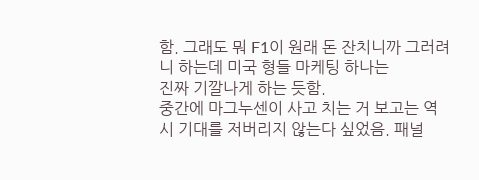함. 그래도 뭐 F1이 원래 돈 잔치니까 그러려니 하는데 미국 형들 마케팅 하나는
진짜 기깔나게 하는 듯함.
중간에 마그누센이 사고 치는 거 보고는 역시 기대를 저버리지 않는다 싶었음. 패널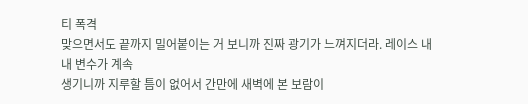티 폭격
맞으면서도 끝까지 밀어붙이는 거 보니까 진짜 광기가 느껴지더라. 레이스 내내 변수가 계속
생기니까 지루할 틈이 없어서 간만에 새벽에 본 보람이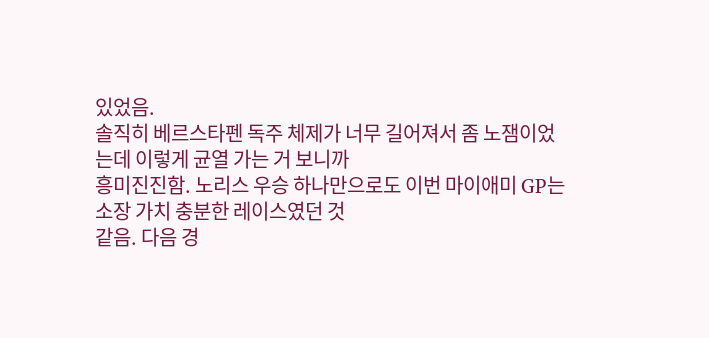있었음.
솔직히 베르스타펜 독주 체제가 너무 길어져서 좀 노잼이었는데 이렇게 균열 가는 거 보니까
흥미진진함. 노리스 우승 하나만으로도 이번 마이애미 GP는 소장 가치 충분한 레이스였던 것
같음. 다음 경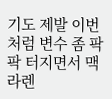기도 제발 이번처럼 변수 좀 팍팍 터지면서 맥라렌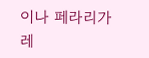이나 페라리가 레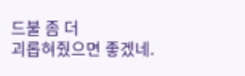드불 좀 더
괴롭혀줬으면 좋겠네.